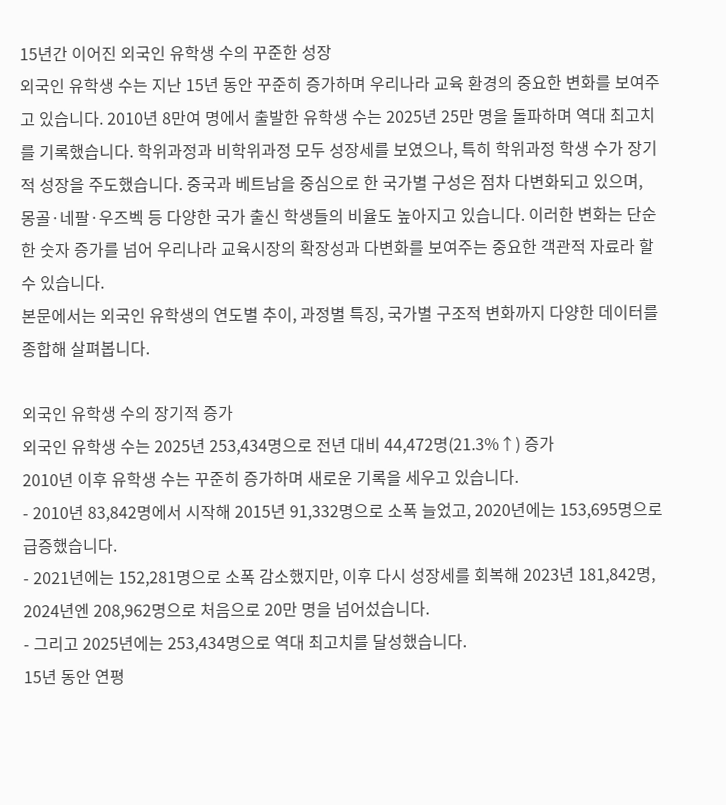15년간 이어진 외국인 유학생 수의 꾸준한 성장
외국인 유학생 수는 지난 15년 동안 꾸준히 증가하며 우리나라 교육 환경의 중요한 변화를 보여주고 있습니다. 2010년 8만여 명에서 출발한 유학생 수는 2025년 25만 명을 돌파하며 역대 최고치를 기록했습니다. 학위과정과 비학위과정 모두 성장세를 보였으나, 특히 학위과정 학생 수가 장기적 성장을 주도했습니다. 중국과 베트남을 중심으로 한 국가별 구성은 점차 다변화되고 있으며, 몽골·네팔·우즈벡 등 다양한 국가 출신 학생들의 비율도 높아지고 있습니다. 이러한 변화는 단순한 숫자 증가를 넘어 우리나라 교육시장의 확장성과 다변화를 보여주는 중요한 객관적 자료라 할 수 있습니다.
본문에서는 외국인 유학생의 연도별 추이, 과정별 특징, 국가별 구조적 변화까지 다양한 데이터를 종합해 살펴봅니다.

외국인 유학생 수의 장기적 증가
외국인 유학생 수는 2025년 253,434명으로 전년 대비 44,472명(21.3%↑) 증가
2010년 이후 유학생 수는 꾸준히 증가하며 새로운 기록을 세우고 있습니다.
- 2010년 83,842명에서 시작해 2015년 91,332명으로 소폭 늘었고, 2020년에는 153,695명으로 급증했습니다.
- 2021년에는 152,281명으로 소폭 감소했지만, 이후 다시 성장세를 회복해 2023년 181,842명, 2024년엔 208,962명으로 처음으로 20만 명을 넘어섰습니다.
- 그리고 2025년에는 253,434명으로 역대 최고치를 달성했습니다.
15년 동안 연평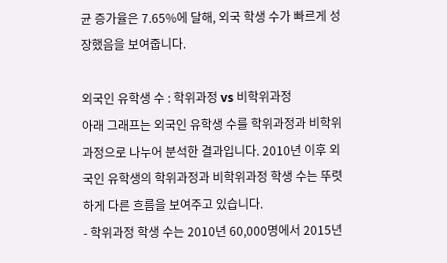균 증가율은 7.65%에 달해, 외국 학생 수가 빠르게 성장했음을 보여줍니다.

외국인 유학생 수 : 학위과정 vs 비학위과정
아래 그래프는 외국인 유학생 수를 학위과정과 비학위과정으로 나누어 분석한 결과입니다. 2010년 이후 외국인 유학생의 학위과정과 비학위과정 학생 수는 뚜렷하게 다른 흐름을 보여주고 있습니다.
- 학위과정 학생 수는 2010년 60,000명에서 2015년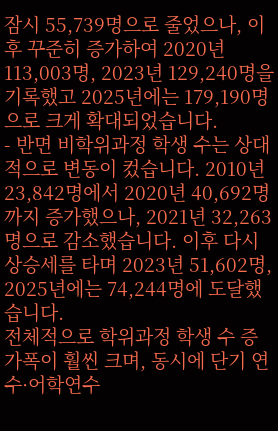잠시 55,739명으로 줄었으나, 이후 꾸준히 증가하여 2020년 113,003명, 2023년 129,240명을 기록했고 2025년에는 179,190명으로 크게 확대되었습니다.
- 반면 비학위과정 학생 수는 상대적으로 변동이 컸습니다. 2010년 23,842명에서 2020년 40,692명까지 증가했으나, 2021년 32,263명으로 감소했습니다. 이후 다시 상승세를 타며 2023년 51,602명, 2025년에는 74,244명에 도달했습니다.
전체적으로 학위과정 학생 수 증가폭이 훨씬 크며, 동시에 단기 연수·어학연수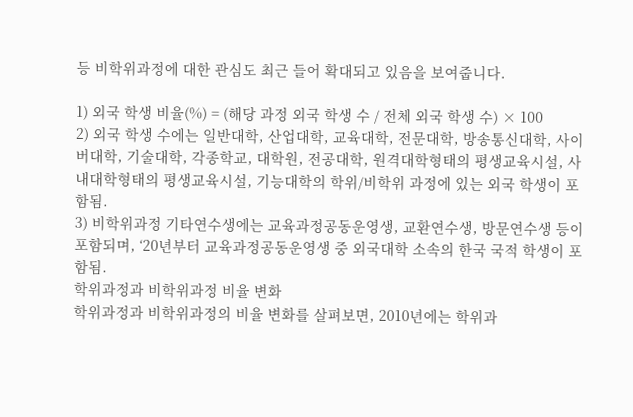등 비학위과정에 대한 관심도 최근 들어 확대되고 있음을 보여줍니다.

1) 외국 학생 비율(%) = (해당 과정 외국 학생 수 / 전체 외국 학생 수) × 100
2) 외국 학생 수에는 일반대학, 산업대학, 교육대학, 전문대학, 방송통신대학, 사이버대학, 기술대학, 각종학교, 대학원, 전공대학, 원격대학형태의 평생교육시설, 사내대학형태의 평생교육시설, 기능대학의 학위/비학위 과정에 있는 외국 학생이 포함됨.
3) 비학위과정 기타연수생에는 교육과정공동운영생, 교환연수생, 방문연수생 등이 포함되며, ‘20년부터 교육과정공동운영생 중 외국대학 소속의 한국 국적 학생이 포함됨.
학위과정과 비학위과정 비율 변화
학위과정과 비학위과정의 비율 변화를 살펴보면, 2010년에는 학위과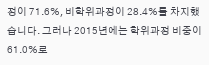정이 71.6%, 비학위과정이 28.4%를 차지했습니다. 그러나 2015년에는 학위과정 비중이 61.0%로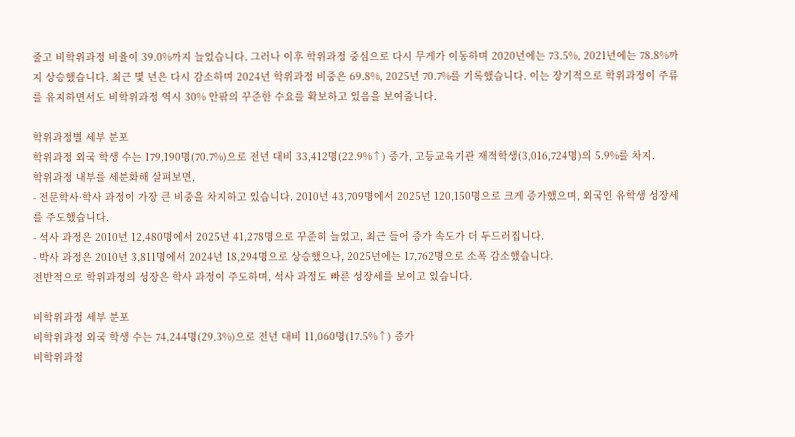줄고 비학위과정 비율이 39.0%까지 늘었습니다. 그러나 이후 학위과정 중심으로 다시 무게가 이동하며 2020년에는 73.5%, 2021년에는 78.8%까지 상승했습니다. 최근 몇 년은 다시 감소하며 2024년 학위과정 비중은 69.8%, 2025년 70.7%를 기록했습니다. 이는 장기적으로 학위과정이 주류를 유지하면서도 비학위과정 역시 30% 안팎의 꾸준한 수요를 확보하고 있음을 보여줍니다.

학위과정별 세부 분포
학위과정 외국 학생 수는 179,190명(70.7%)으로 전년 대비 33,412명(22.9%↑) 증가, 고등교육기관 재적학생(3,016,724명)의 5.9%를 차지.
학위과정 내부를 세분화해 살펴보면,
- 전문학사·학사 과정이 가장 큰 비중을 차지하고 있습니다. 2010년 43,709명에서 2025년 120,150명으로 크게 증가했으며, 외국인 유학생 성장세를 주도했습니다.
- 석사 과정은 2010년 12,480명에서 2025년 41,278명으로 꾸준히 늘었고, 최근 들어 증가 속도가 더 두드러집니다.
- 박사 과정은 2010년 3,811명에서 2024년 18,294명으로 상승했으나, 2025년에는 17,762명으로 소폭 감소했습니다.
전반적으로 학위과정의 성장은 학사 과정이 주도하며, 석사 과정도 빠른 성장세를 보이고 있습니다.

비학위과정 세부 분포
비학위과정 외국 학생 수는 74,244명(29.3%)으로 전년 대비 11,060명(17.5%↑) 증가
비학위과정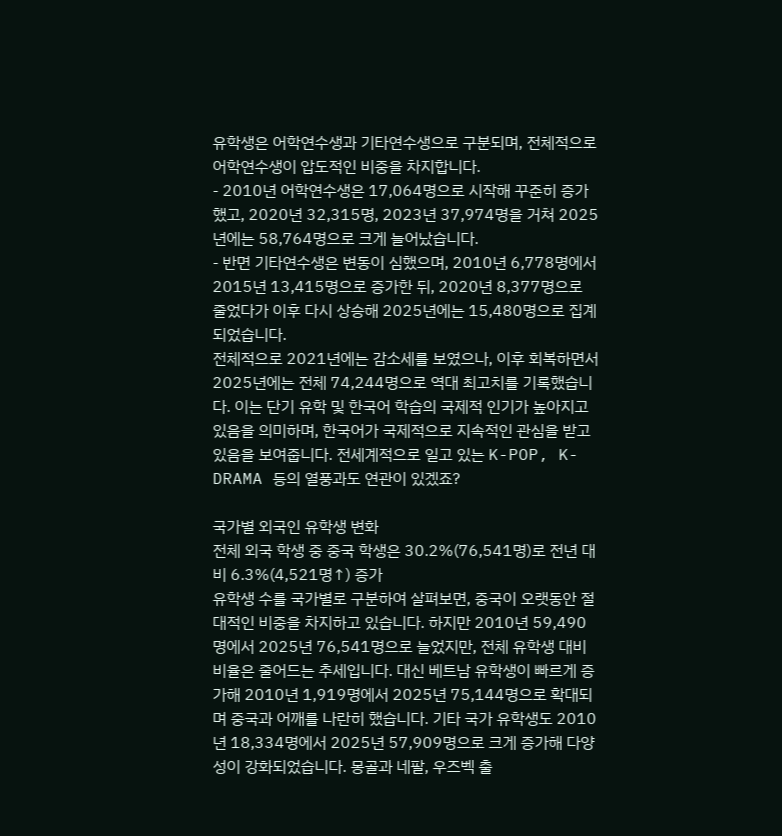유학생은 어학연수생과 기타연수생으로 구분되며, 전체적으로 어학연수생이 압도적인 비중을 차지합니다.
- 2010년 어학연수생은 17,064명으로 시작해 꾸준히 증가했고, 2020년 32,315명, 2023년 37,974명을 거쳐 2025년에는 58,764명으로 크게 늘어났습니다.
- 반면 기타연수생은 변동이 심했으며, 2010년 6,778명에서 2015년 13,415명으로 증가한 뒤, 2020년 8,377명으로 줄었다가 이후 다시 상승해 2025년에는 15,480명으로 집계되었습니다.
전체적으로 2021년에는 감소세를 보였으나, 이후 회복하면서 2025년에는 전체 74,244명으로 역대 최고치를 기록했습니다. 이는 단기 유학 및 한국어 학습의 국제적 인기가 높아지고 있음을 의미하며, 한국어가 국제적으로 지속적인 관심을 받고 있음을 보여줍니다. 전세계적으로 일고 있는 K-POP, K-DRAMA 등의 열풍과도 연관이 있겠죠?

국가별 외국인 유학생 변화
전체 외국 학생 중 중국 학생은 30.2%(76,541명)로 전년 대비 6.3%(4,521명↑) 증가
유학생 수를 국가별로 구분하여 살펴보면, 중국이 오랫동안 절대적인 비중을 차지하고 있습니다. 하지만 2010년 59,490명에서 2025년 76,541명으로 늘었지만, 전체 유학생 대비 비율은 줄어드는 추세입니다. 대신 베트남 유학생이 빠르게 증가해 2010년 1,919명에서 2025년 75,144명으로 확대되며 중국과 어깨를 나란히 했습니다. 기타 국가 유학생도 2010년 18,334명에서 2025년 57,909명으로 크게 증가해 다양성이 강화되었습니다. 몽골과 네팔, 우즈벡 출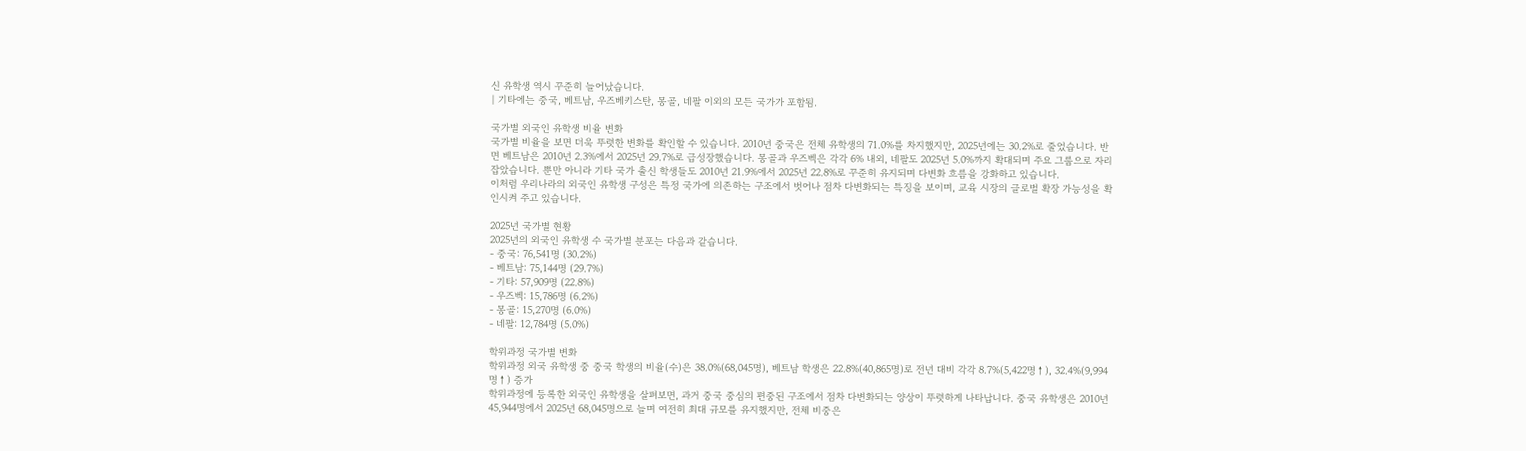신 유학생 역시 꾸준히 늘어났습니다.
| 기타에는 중국, 베트남, 우즈베키스탄, 몽골, 네팔 이외의 모든 국가가 포함됨.

국가별 외국인 유학생 비율 변화
국가별 비율을 보면 더욱 뚜렷한 변화를 확인할 수 있습니다. 2010년 중국은 전체 유학생의 71.0%를 차지했지만, 2025년에는 30.2%로 줄었습니다. 반면 베트남은 2010년 2.3%에서 2025년 29.7%로 급성장했습니다. 몽골과 우즈벡은 각각 6% 내외, 네팔도 2025년 5.0%까지 확대되며 주요 그룹으로 자리 잡았습니다. 뿐만 아니라 기타 국가 출신 학생들도 2010년 21.9%에서 2025년 22.8%로 꾸준히 유지되며 다변화 흐름을 강화하고 있습니다.
이처럼 우리나라의 외국인 유학생 구성은 특정 국가에 의존하는 구조에서 벗어나 점차 다변화되는 특징을 보이며, 교육 시장의 글로벌 확장 가능성을 확인시켜 주고 있습니다.

2025년 국가별 현황
2025년의 외국인 유학생 수 국가별 분포는 다음과 같습니다.
- 중국: 76,541명 (30.2%)
- 베트남: 75,144명 (29.7%)
- 기타: 57,909명 (22.8%)
- 우즈벡: 15,786명 (6.2%)
- 몽골: 15,270명 (6.0%)
- 네팔: 12,784명 (5.0%)

학위과정 국가별 변화
학위과정 외국 유학생 중 중국 학생의 비율(수)은 38.0%(68,045명), 베트남 학생은 22.8%(40,865명)로 전년 대비 각각 8.7%(5,422명↑), 32.4%(9,994명↑) 증가
학위과정에 등록한 외국인 유학생을 살펴보면, 과거 중국 중심의 편중된 구조에서 점차 다변화되는 양상이 뚜렷하게 나타납니다. 중국 유학생은 2010년 45,944명에서 2025년 68,045명으로 늘며 여전히 최대 규모를 유지했지만, 전체 비중은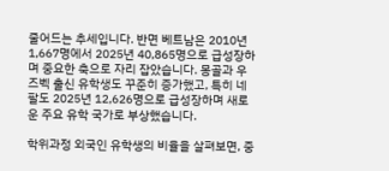줄어드는 추세입니다. 반면 베트남은 2010년 1,667명에서 2025년 40,865명으로 급성장하며 중요한 축으로 자리 잡았습니다. 몽골과 우즈벡 출신 유학생도 꾸준히 증가했고, 특히 네팔도 2025년 12,626명으로 급성장하며 새로운 주요 유학 국가로 부상했습니다.

학위과정 외국인 유학생의 비율을 살펴보면, 중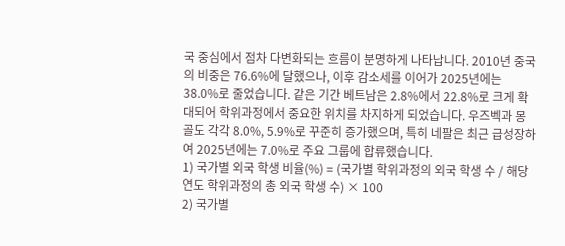국 중심에서 점차 다변화되는 흐름이 분명하게 나타납니다. 2010년 중국의 비중은 76.6%에 달했으나, 이후 감소세를 이어가 2025년에는 38.0%로 줄었습니다. 같은 기간 베트남은 2.8%에서 22.8%로 크게 확대되어 학위과정에서 중요한 위치를 차지하게 되었습니다. 우즈벡과 몽골도 각각 8.0%, 5.9%로 꾸준히 증가했으며, 특히 네팔은 최근 급성장하여 2025년에는 7.0%로 주요 그룹에 합류했습니다.
1) 국가별 외국 학생 비율(%) = (국가별 학위과정의 외국 학생 수 / 해당연도 학위과정의 총 외국 학생 수) × 100
2) 국가별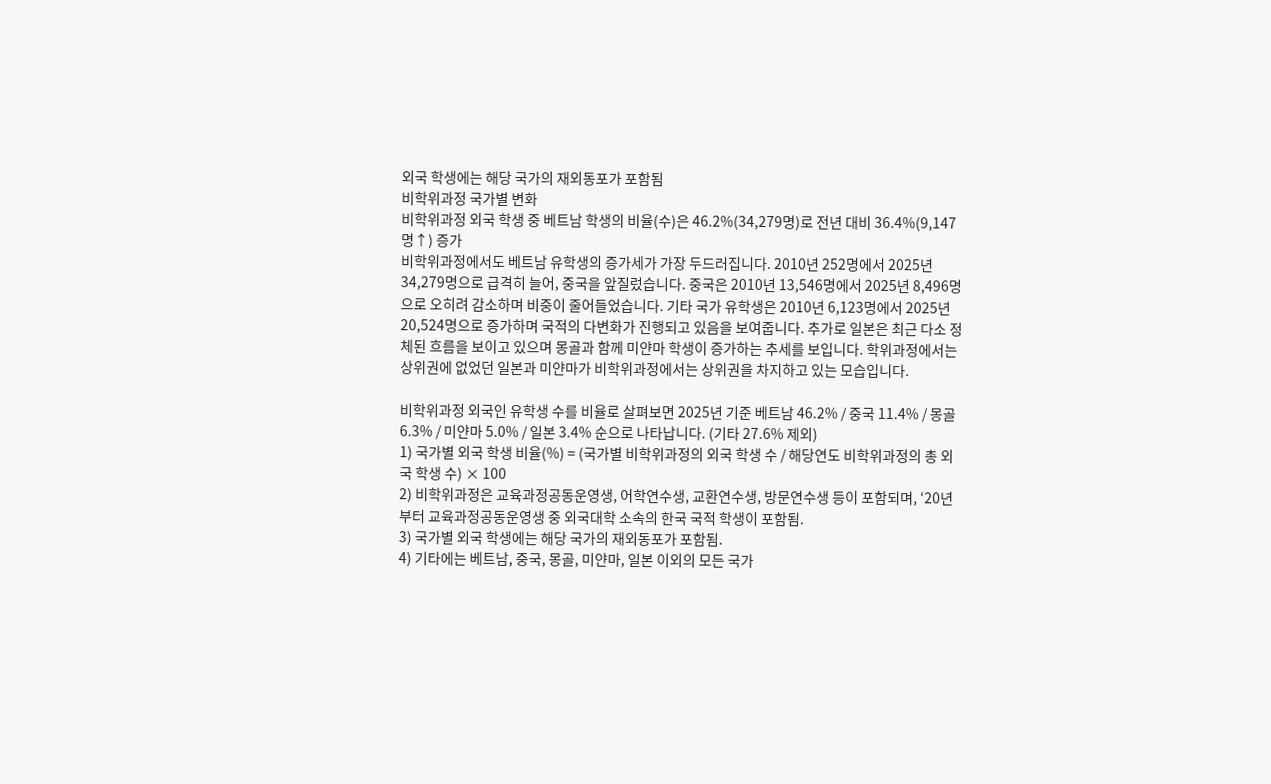외국 학생에는 해당 국가의 재외동포가 포함됨
비학위과정 국가별 변화
비학위과정 외국 학생 중 베트남 학생의 비율(수)은 46.2%(34,279명)로 전년 대비 36.4%(9,147명↑) 증가
비학위과정에서도 베트남 유학생의 증가세가 가장 두드러집니다. 2010년 252명에서 2025년 34,279명으로 급격히 늘어, 중국을 앞질렀습니다. 중국은 2010년 13,546명에서 2025년 8,496명으로 오히려 감소하며 비중이 줄어들었습니다. 기타 국가 유학생은 2010년 6,123명에서 2025년 20,524명으로 증가하며 국적의 다변화가 진행되고 있음을 보여줍니다. 추가로 일본은 최근 다소 정체된 흐름을 보이고 있으며 몽골과 함께 미얀마 학생이 증가하는 추세를 보입니다. 학위과정에서는 상위권에 없었던 일본과 미얀마가 비학위과정에서는 상위권을 차지하고 있는 모습입니다.

비학위과정 외국인 유학생 수를 비율로 살펴보면 2025년 기준 베트남 46.2% / 중국 11.4% / 몽골 6.3% / 미얀마 5.0% / 일본 3.4% 순으로 나타납니다. (기타 27.6% 제외)
1) 국가별 외국 학생 비율(%) = (국가별 비학위과정의 외국 학생 수 / 해당연도 비학위과정의 총 외국 학생 수) × 100
2) 비학위과정은 교육과정공동운영생, 어학연수생, 교환연수생, 방문연수생 등이 포함되며, ‘20년부터 교육과정공동운영생 중 외국대학 소속의 한국 국적 학생이 포함됨.
3) 국가별 외국 학생에는 해당 국가의 재외동포가 포함됨.
4) 기타에는 베트남, 중국, 몽골, 미얀마, 일본 이외의 모든 국가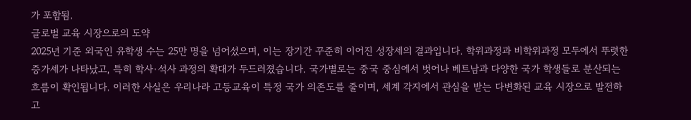가 포함됨.
글로벌 교육 시장으로의 도약
2025년 기준 외국인 유학생 수는 25만 명을 넘어섰으며, 이는 장기간 꾸준히 이어진 성장세의 결과입니다. 학위과정과 비학위과정 모두에서 뚜렷한 증가세가 나타났고, 특히 학사·석사 과정의 확대가 두드러졌습니다. 국가별로는 중국 중심에서 벗어나 베트남과 다양한 국가 학생들로 분산되는 흐름이 확인됩니다. 이러한 사실은 우리나라 고등교육이 특정 국가 의존도를 줄이며, 세계 각지에서 관심을 받는 다변화된 교육 시장으로 발전하고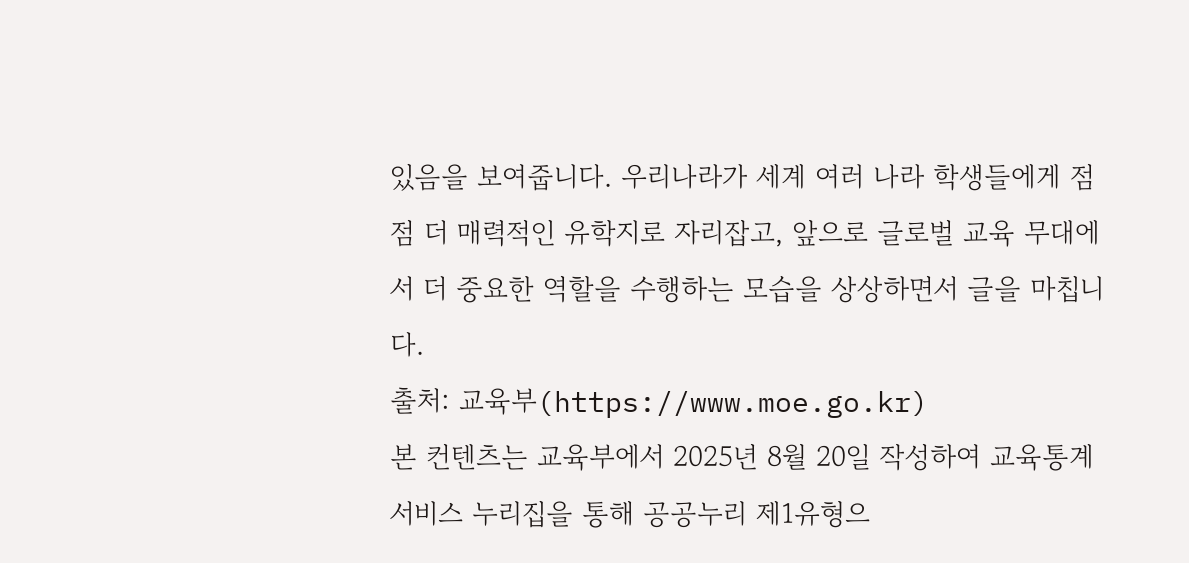있음을 보여줍니다. 우리나라가 세계 여러 나라 학생들에게 점점 더 매력적인 유학지로 자리잡고, 앞으로 글로벌 교육 무대에서 더 중요한 역할을 수행하는 모습을 상상하면서 글을 마칩니다.
출처: 교육부(https://www.moe.go.kr)
본 컨텐츠는 교육부에서 2025년 8월 20일 작성하여 교육통계서비스 누리집을 통해 공공누리 제1유형으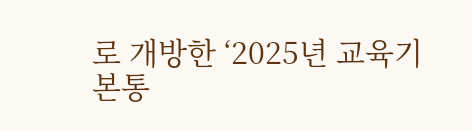로 개방한 ‘2025년 교육기본통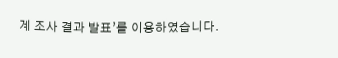계 조사 결과 발표’를 이용하였습니다.